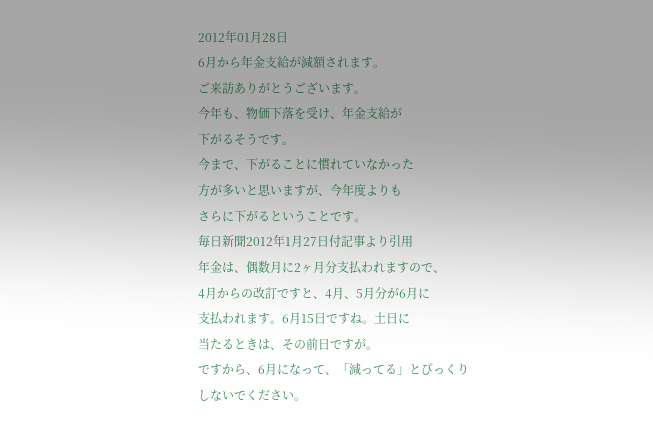2012年01月28日
6月から年金支給が減額されます。
ご来訪ありがとうございます。
今年も、物価下落を受け、年金支給が
下がるそうです。
今まで、下がることに慣れていなかった
方が多いと思いますが、今年度よりも
さらに下がるということです。
毎日新聞2012年1月27日付記事より引用
年金は、偶数月に2ヶ月分支払われますので、
4月からの改訂ですと、4月、5月分が6月に
支払われます。6月15日ですね。土日に
当たるときは、その前日ですが。
ですから、6月になって、「減ってる」とびっくり
しないでください。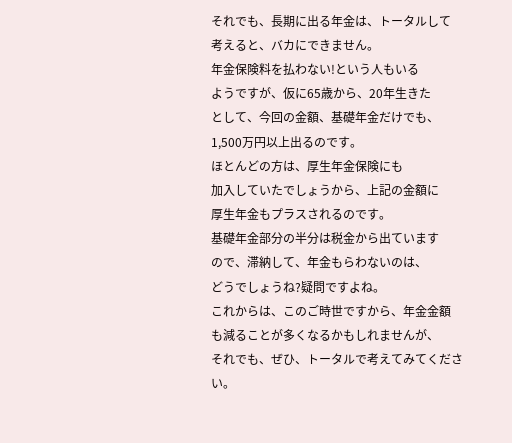それでも、長期に出る年金は、トータルして
考えると、バカにできません。
年金保険料を払わない!という人もいる
ようですが、仮に65歳から、20年生きた
として、今回の金額、基礎年金だけでも、
1,500万円以上出るのです。
ほとんどの方は、厚生年金保険にも
加入していたでしょうから、上記の金額に
厚生年金もプラスされるのです。
基礎年金部分の半分は税金から出ています
ので、滞納して、年金もらわないのは、
どうでしょうね?疑問ですよね。
これからは、このご時世ですから、年金金額
も減ることが多くなるかもしれませんが、
それでも、ぜひ、トータルで考えてみてください。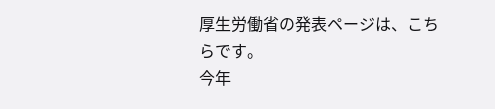厚生労働省の発表ページは、こちらです。
今年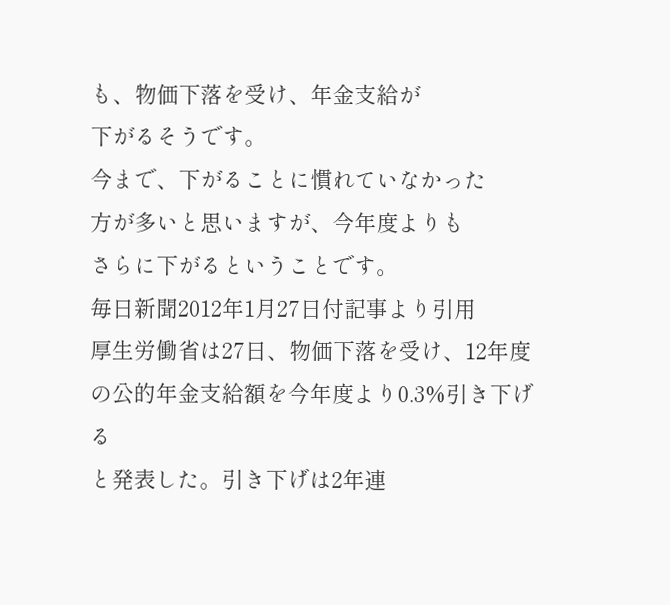も、物価下落を受け、年金支給が
下がるそうです。
今まで、下がることに慣れていなかった
方が多いと思いますが、今年度よりも
さらに下がるということです。
毎日新聞2012年1月27日付記事より引用
厚生労働省は27日、物価下落を受け、12年度
の公的年金支給額を今年度より0.3%引き下げる
と発表した。引き下げは2年連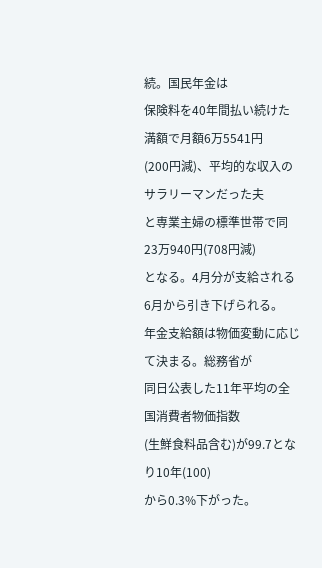続。国民年金は
保険料を40年間払い続けた満額で月額6万5541円
(200円減)、平均的な収入のサラリーマンだった夫
と専業主婦の標準世帯で同23万940円(708円減)
となる。4月分が支給される6月から引き下げられる。
年金支給額は物価変動に応じて決まる。総務省が
同日公表した11年平均の全国消費者物価指数
(生鮮食料品含む)が99.7となり10年(100)
から0.3%下がった。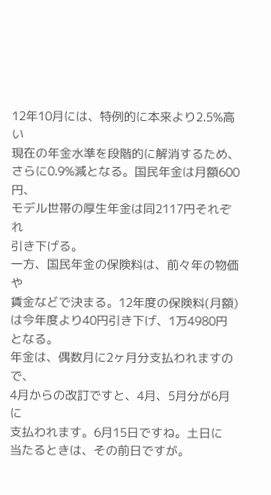12年10月には、特例的に本来より2.5%高い
現在の年金水準を段階的に解消するため、
さらに0.9%減となる。国民年金は月額600円、
モデル世帯の厚生年金は同2117円それぞれ
引き下げる。
一方、国民年金の保険料は、前々年の物価や
賃金などで決まる。12年度の保険料(月額)
は今年度より40円引き下げ、1万4980円
となる。
年金は、偶数月に2ヶ月分支払われますので、
4月からの改訂ですと、4月、5月分が6月に
支払われます。6月15日ですね。土日に
当たるときは、その前日ですが。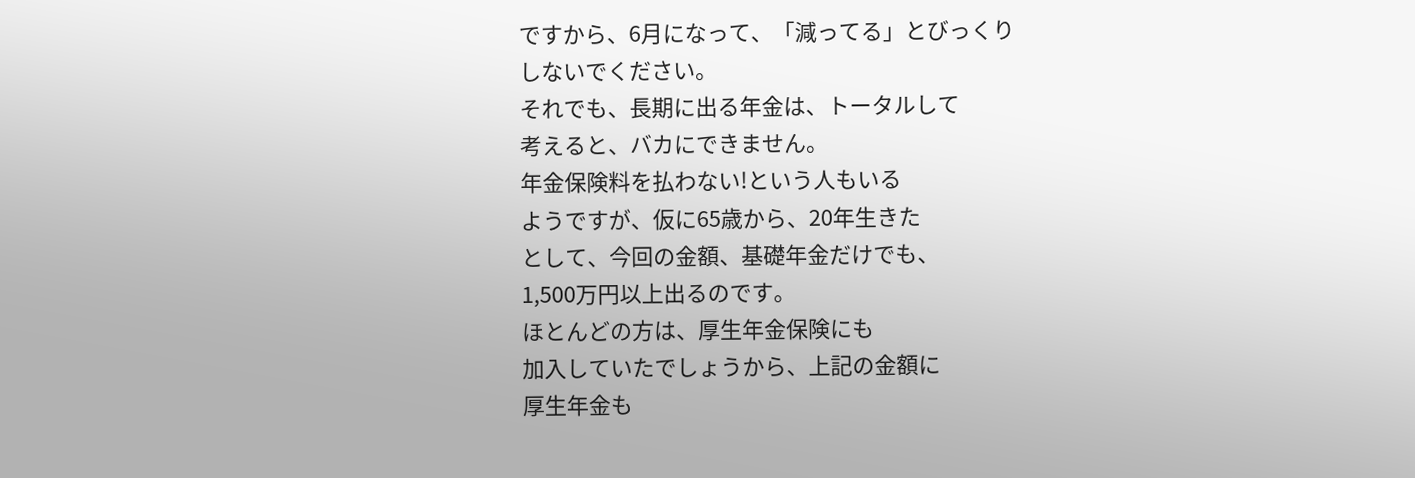ですから、6月になって、「減ってる」とびっくり
しないでください。
それでも、長期に出る年金は、トータルして
考えると、バカにできません。
年金保険料を払わない!という人もいる
ようですが、仮に65歳から、20年生きた
として、今回の金額、基礎年金だけでも、
1,500万円以上出るのです。
ほとんどの方は、厚生年金保険にも
加入していたでしょうから、上記の金額に
厚生年金も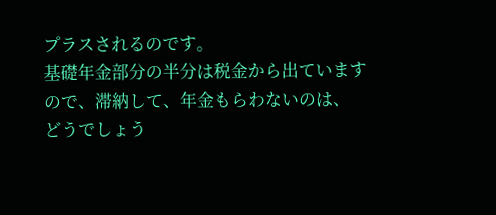プラスされるのです。
基礎年金部分の半分は税金から出ています
ので、滞納して、年金もらわないのは、
どうでしょう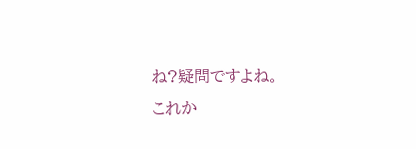ね?疑問ですよね。
これか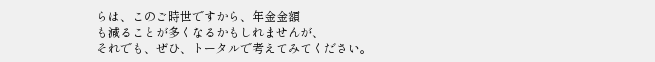らは、このご時世ですから、年金金額
も減ることが多くなるかもしれませんが、
それでも、ぜひ、トータルで考えてみてください。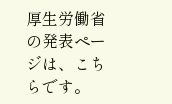厚生労働省の発表ページは、こちらです。